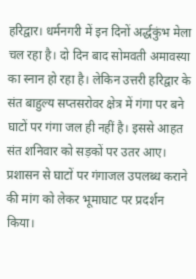हरिद्वार। धर्मनगरी में इन दिनों अर्द्धकुंभ मेला चल रहा है। दो दिन बाद सोमवती अमावस्या का स्नान हो रहा है। लेकिन उत्तरी हरिद्वार के संत बाहुल्य सप्तसरोवर क्षेत्र में गंगा पर बने घाटों पर गंगा जल ही नहीं है। इससे आहत संत शनिवार को सड़कों पर उतर आए। प्रशासन से घाटों पर गंगाजल उपलब्ध कराने की मांग को लेकर भूमाघाट पर प्रदर्शन किया।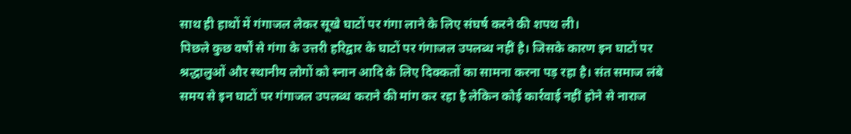साथ ही हाथों में गंगाजल लेकर सूखे घाटों पर गंगा लाने के लिए संघर्ष करने की शपथ ली।
पिछले कुछ वर्षों से गंगा के उत्तरी हरिद्वार के घाटों पर गंगाजल उपलब्ध नहीं है। जिसके कारण इन घाटों पर श्रद्धालुओं और स्थानीय लोगों को स्नान आदि के लिए दिक्कतों का सामना करना पड़ रहा है। संत समाज लंबे समय से इन घाटों पर गंगाजल उपलब्ध कराने की मांग कर रहा है लेकिन कोई कार्रवाई नहीं होने से नाराज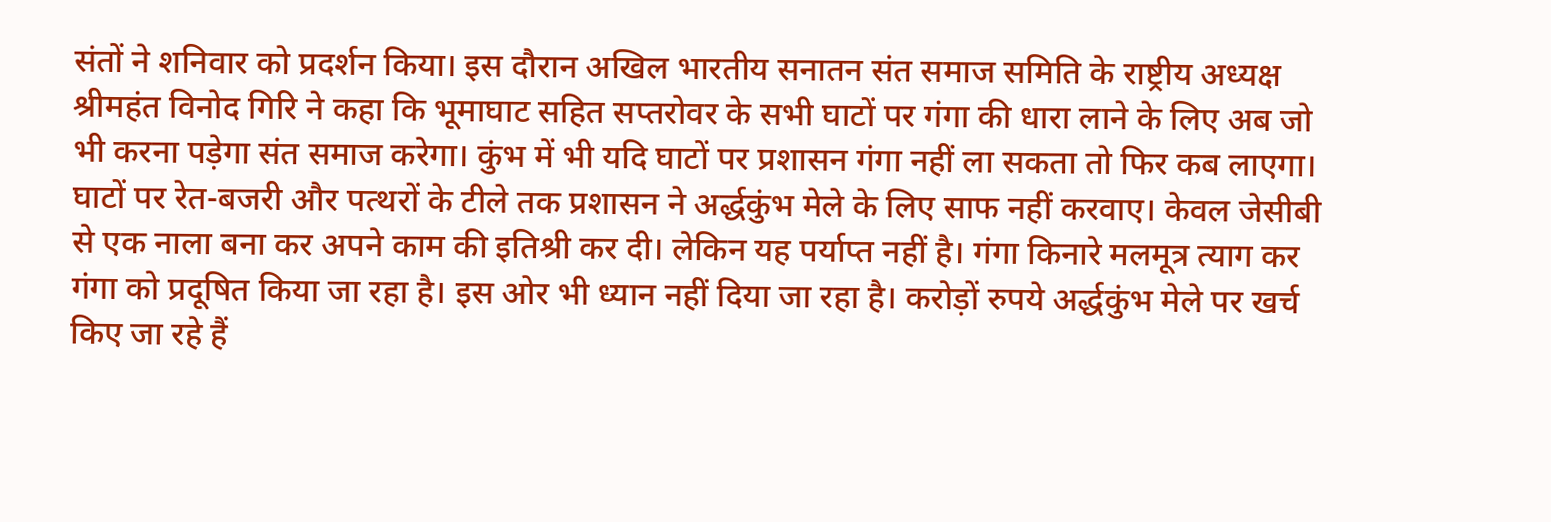संतों ने शनिवार को प्रदर्शन किया। इस दौरान अखिल भारतीय सनातन संत समाज समिति के राष्ट्रीय अध्यक्ष श्रीमहंत विनोद गिरि ने कहा कि भूमाघाट सहित सप्तरोवर के सभी घाटों पर गंगा की धारा लाने के लिए अब जो भी करना पड़ेगा संत समाज करेगा। कुंभ में भी यदि घाटों पर प्रशासन गंगा नहीं ला सकता तो फिर कब लाएगा। घाटों पर रेत-बजरी और पत्थरों के टीले तक प्रशासन ने अर्द्धकुंभ मेले के लिए साफ नहीं करवाए। केवल जेसीबी से एक नाला बना कर अपने काम की इतिश्री कर दी। लेकिन यह पर्याप्त नहीं है। गंगा किनारे मलमूत्र त्याग कर गंगा को प्रदूषित किया जा रहा है। इस ओर भी ध्यान नहीं दिया जा रहा है। करोड़ों रुपये अर्द्धकुंभ मेले पर खर्च किए जा रहे हैं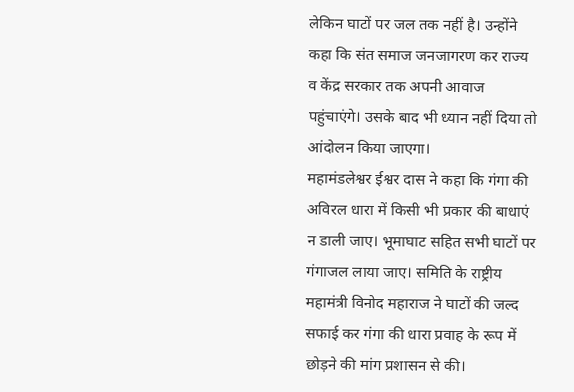लेकिन घाटों पर जल तक नहीं है। उन्होंने कहा कि संत समाज जनजागरण कर राज्य व केंद्र सरकार तक अपनी आवाज पहुंचाएंगे। उसके बाद भी ध्यान नहीं दिया तो आंदोलन किया जाएगा।
महामंडलेश्वर ईश्वर दास ने कहा कि गंगा की अविरल धारा में किसी भी प्रकार की बाधाएं न डाली जाए। भूमाघाट सहित सभी घाटों पर गंगाजल लाया जाए। समिति के राष्ट्रीय महामंत्री विनोद महाराज ने घाटों की जल्द सफाई कर गंगा की धारा प्रवाह के रूप में छोड़ने की मांग प्रशासन से की।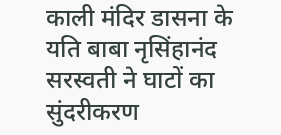काली मंदिर डासना के यति बाबा नृसिंहानंद सरस्वती ने घाटों का सुंदरीकरण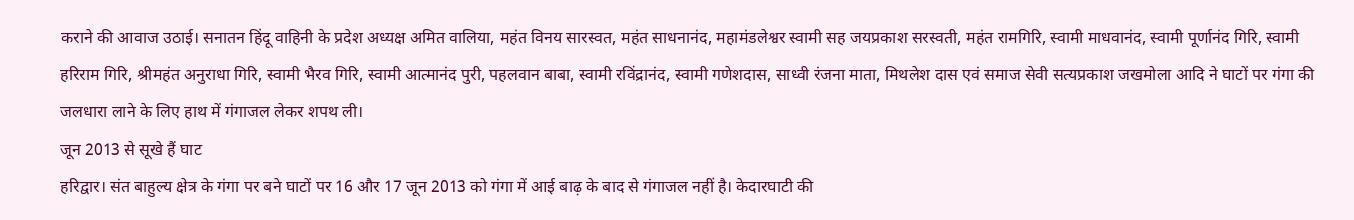कराने की आवाज उठाई। सनातन हिंदू वाहिनी के प्रदेश अध्यक्ष अमित वालिया, महंत विनय सारस्वत, महंत साधनानंद, महामंडलेश्वर स्वामी सह जयप्रकाश सरस्वती, महंत रामगिरि, स्वामी माधवानंद, स्वामी पूर्णानंद गिरि, स्वामी हरिराम गिरि, श्रीमहंत अनुराधा गिरि, स्वामी भैरव गिरि, स्वामी आत्मानंद पुरी, पहलवान बाबा, स्वामी रविंद्रानंद, स्वामी गणेशदास, साध्वी रंजना माता, मिथलेश दास एवं समाज सेवी सत्यप्रकाश जखमोला आदि ने घाटों पर गंगा की जलधारा लाने के लिए हाथ में गंगाजल लेकर शपथ ली।
जून 2013 से सूखे हैं घाट
हरिद्वार। संत बाहुल्य क्षेत्र के गंगा पर बने घाटों पर 16 और 17 जून 2013 को गंगा में आई बाढ़ के बाद से गंगाजल नहीं है। केदारघाटी की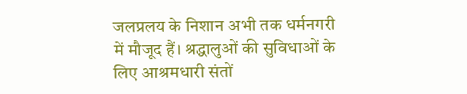जलप्रलय के निशान अभी तक धर्मनगरी में मौजूद हैं। श्रद्धालुओं की सुविधाओं के लिए आश्रमधारी संतों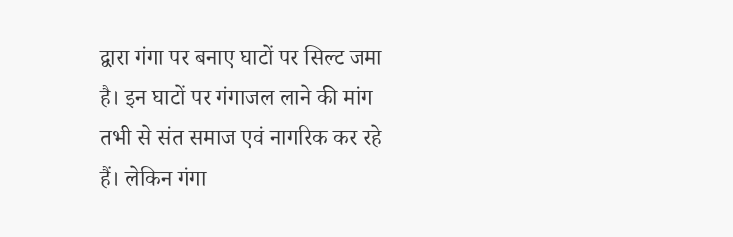द्वारा गंगा पर बनाए घाटों पर सिल्ट जमा है। इन घाटों पर गंगाजल लाने की मांग तभी से संत समाज एवं नागरिक कर रहे हैं। लेकिन गंगा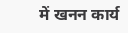में खनन कार्य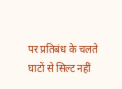पर प्रतिबंध के चलते घाटों से सिल्ट नहीं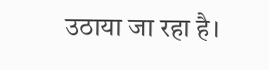उठाया जा रहा है।